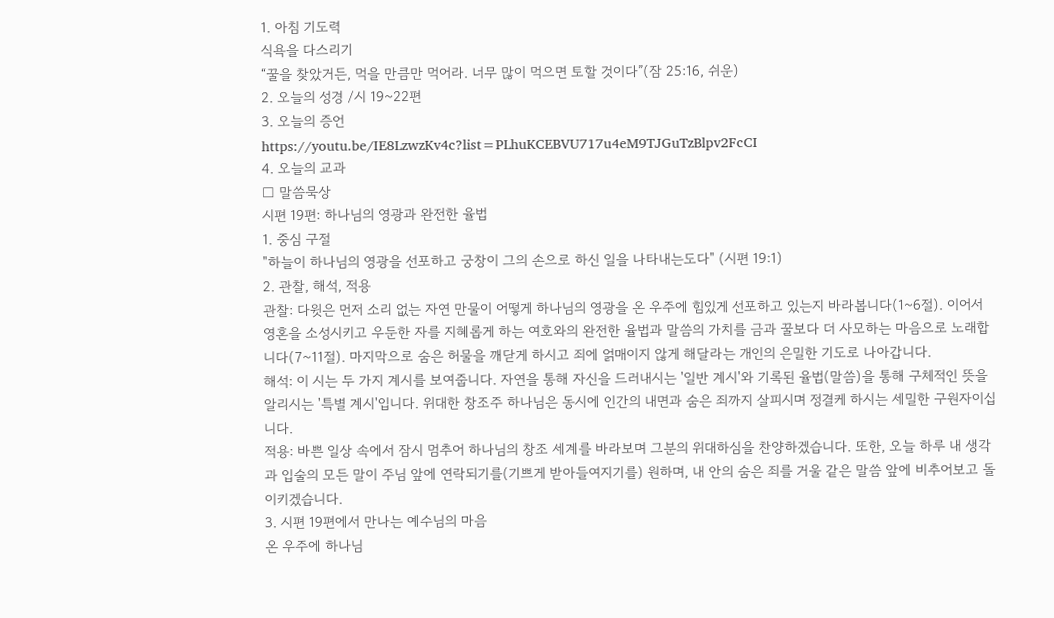1. 아침 기도력
식욕을 다스리기
“꿀을 찾았거든, 먹을 만큼만 먹어라. 너무 많이 먹으면 토할 것이다”(잠 25:16, 쉬운)
2. 오늘의 성경 /시 19~22편
3. 오늘의 증언
https://youtu.be/IE8LzwzKv4c?list=PLhuKCEBVU717u4eM9TJGuTzBlpv2FcCI
4. 오늘의 교과
□ 말씀묵상
시편 19편: 하나님의 영광과 완전한 율법
1. 중심 구절
"하늘이 하나님의 영광을 선포하고 궁창이 그의 손으로 하신 일을 나타내는도다" (시편 19:1)
2. 관찰, 해석, 적용
관찰: 다윗은 먼저 소리 없는 자연 만물이 어떻게 하나님의 영광을 온 우주에 힘있게 선포하고 있는지 바라봅니다(1~6절). 이어서 영혼을 소성시키고 우둔한 자를 지혜롭게 하는 여호와의 완전한 율법과 말씀의 가치를 금과 꿀보다 더 사모하는 마음으로 노래합니다(7~11절). 마지막으로 숨은 허물을 깨닫게 하시고 죄에 얽매이지 않게 해달라는 개인의 은밀한 기도로 나아갑니다.
해석: 이 시는 두 가지 계시를 보여줍니다. 자연을 통해 자신을 드러내시는 '일반 계시'와 기록된 율법(말씀)을 통해 구체적인 뜻을 알리시는 '특별 계시'입니다. 위대한 창조주 하나님은 동시에 인간의 내면과 숨은 죄까지 살피시며 정결케 하시는 세밀한 구원자이십니다.
적용: 바쁜 일상 속에서 잠시 멈추어 하나님의 창조 세계를 바라보며 그분의 위대하심을 찬양하겠습니다. 또한, 오늘 하루 내 생각과 입술의 모든 말이 주님 앞에 연락되기를(기쁘게 받아들여지기를) 원하며, 내 안의 숨은 죄를 거울 같은 말씀 앞에 비추어보고 돌이키겠습니다.
3. 시편 19편에서 만나는 예수님의 마음
온 우주에 하나님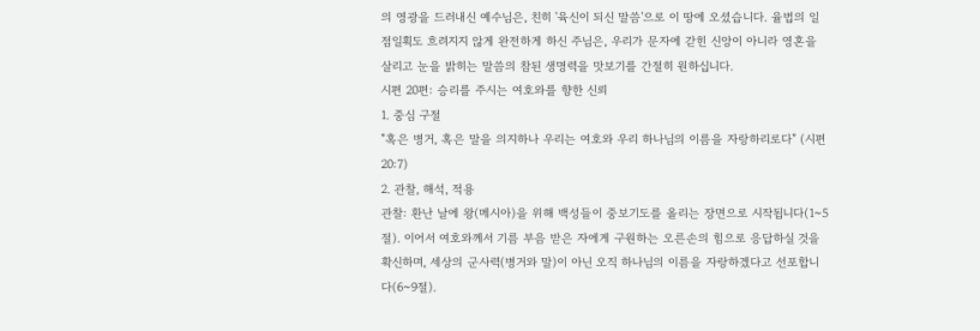의 영광을 드러내신 예수님은, 친히 '육신이 되신 말씀'으로 이 땅에 오셨습니다. 율법의 일점일획도 흐려지지 않게 완전하게 하신 주님은, 우리가 문자에 갇힌 신앙이 아니라 영혼을 살리고 눈을 밝히는 말씀의 참된 생명력을 맛보기를 간절히 원하십니다.
시편 20편: 승리를 주시는 여호와를 향한 신뢰
1. 중심 구절
"혹은 병거, 혹은 말을 의지하나 우리는 여호와 우리 하나님의 이름을 자랑하리로다" (시편 20:7)
2. 관찰, 해석, 적용
관찰: 환난 날에 왕(메시아)을 위해 백성들이 중보기도를 올리는 장면으로 시작됩니다(1~5절). 이어서 여호와께서 기름 부음 받은 자에게 구원하는 오른손의 힘으로 응답하실 것을 확신하며, 세상의 군사력(병거와 말)이 아닌 오직 하나님의 이름을 자랑하겠다고 선포합니다(6~9절).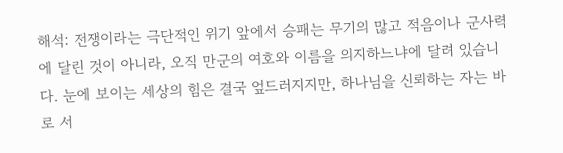해석: 전쟁이라는 극단적인 위기 앞에서 승패는 무기의 많고 적음이나 군사력에 달린 것이 아니라, 오직 만군의 여호와 이름을 의지하느냐에 달려 있습니다. 눈에 보이는 세상의 힘은 결국 엎드러지지만, 하나님을 신뢰하는 자는 바로 서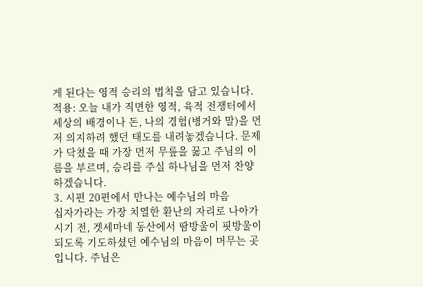게 된다는 영적 승리의 법칙을 담고 있습니다.
적용: 오늘 내가 직면한 영적, 육적 전쟁터에서 세상의 배경이나 돈, 나의 경험(병거와 말)을 먼저 의지하려 했던 태도를 내려놓겠습니다. 문제가 닥쳤을 때 가장 먼저 무릎을 꿇고 주님의 이름을 부르며, 승리를 주실 하나님을 먼저 찬양하겠습니다.
3. 시편 20편에서 만나는 예수님의 마음
십자가라는 가장 치열한 환난의 자리로 나아가시기 전, 겟세마네 동산에서 땀방울이 핏방울이 되도록 기도하셨던 예수님의 마음이 머무는 곳입니다. 주님은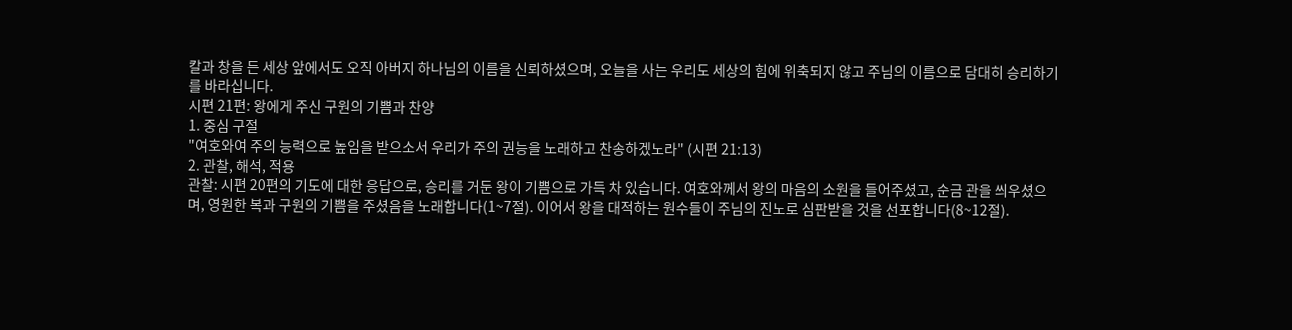칼과 창을 든 세상 앞에서도 오직 아버지 하나님의 이름을 신뢰하셨으며, 오늘을 사는 우리도 세상의 힘에 위축되지 않고 주님의 이름으로 담대히 승리하기를 바라십니다.
시편 21편: 왕에게 주신 구원의 기쁨과 찬양
1. 중심 구절
"여호와여 주의 능력으로 높임을 받으소서 우리가 주의 권능을 노래하고 찬송하겠노라" (시편 21:13)
2. 관찰, 해석, 적용
관찰: 시편 20편의 기도에 대한 응답으로, 승리를 거둔 왕이 기쁨으로 가득 차 있습니다. 여호와께서 왕의 마음의 소원을 들어주셨고, 순금 관을 씌우셨으며, 영원한 복과 구원의 기쁨을 주셨음을 노래합니다(1~7절). 이어서 왕을 대적하는 원수들이 주님의 진노로 심판받을 것을 선포합니다(8~12절).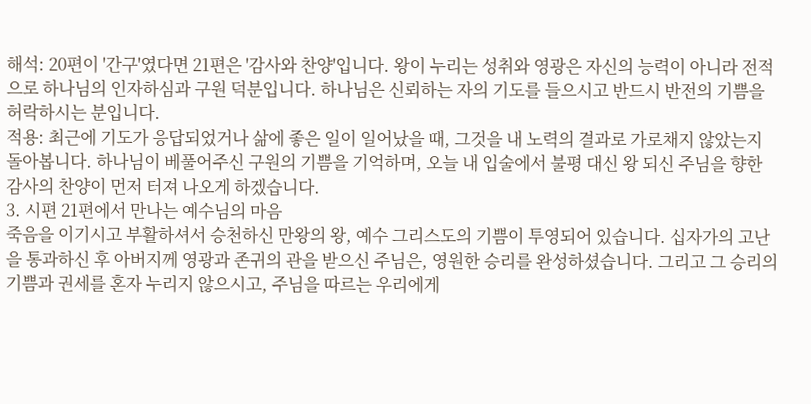해석: 20편이 '간구'였다면 21편은 '감사와 찬양'입니다. 왕이 누리는 성취와 영광은 자신의 능력이 아니라 전적으로 하나님의 인자하심과 구원 덕분입니다. 하나님은 신뢰하는 자의 기도를 들으시고 반드시 반전의 기쁨을 허락하시는 분입니다.
적용: 최근에 기도가 응답되었거나 삶에 좋은 일이 일어났을 때, 그것을 내 노력의 결과로 가로채지 않았는지 돌아봅니다. 하나님이 베풀어주신 구원의 기쁨을 기억하며, 오늘 내 입술에서 불평 대신 왕 되신 주님을 향한 감사의 찬양이 먼저 터져 나오게 하겠습니다.
3. 시편 21편에서 만나는 예수님의 마음
죽음을 이기시고 부활하셔서 승천하신 만왕의 왕, 예수 그리스도의 기쁨이 투영되어 있습니다. 십자가의 고난을 통과하신 후 아버지께 영광과 존귀의 관을 받으신 주님은, 영원한 승리를 완성하셨습니다. 그리고 그 승리의 기쁨과 권세를 혼자 누리지 않으시고, 주님을 따르는 우리에게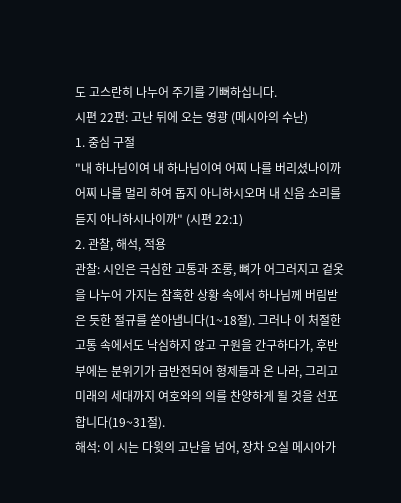도 고스란히 나누어 주기를 기뻐하십니다.
시편 22편: 고난 뒤에 오는 영광 (메시아의 수난)
1. 중심 구절
"내 하나님이여 내 하나님이여 어찌 나를 버리셨나이까 어찌 나를 멀리 하여 돕지 아니하시오며 내 신음 소리를 듣지 아니하시나이까" (시편 22:1)
2. 관찰, 해석, 적용
관찰: 시인은 극심한 고통과 조롱, 뼈가 어그러지고 겉옷을 나누어 가지는 참혹한 상황 속에서 하나님께 버림받은 듯한 절규를 쏟아냅니다(1~18절). 그러나 이 처절한 고통 속에서도 낙심하지 않고 구원을 간구하다가, 후반부에는 분위기가 급반전되어 형제들과 온 나라, 그리고 미래의 세대까지 여호와의 의를 찬양하게 될 것을 선포합니다(19~31절).
해석: 이 시는 다윗의 고난을 넘어, 장차 오실 메시아가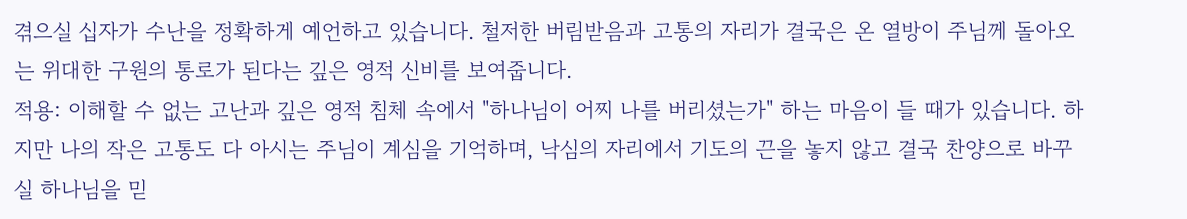겪으실 십자가 수난을 정확하게 예언하고 있습니다. 철저한 버림받음과 고통의 자리가 결국은 온 열방이 주님께 돌아오는 위대한 구원의 통로가 된다는 깊은 영적 신비를 보여줍니다.
적용: 이해할 수 없는 고난과 깊은 영적 침체 속에서 "하나님이 어찌 나를 버리셨는가" 하는 마음이 들 때가 있습니다. 하지만 나의 작은 고통도 다 아시는 주님이 계심을 기억하며, 낙심의 자리에서 기도의 끈을 놓지 않고 결국 찬양으로 바꾸실 하나님을 믿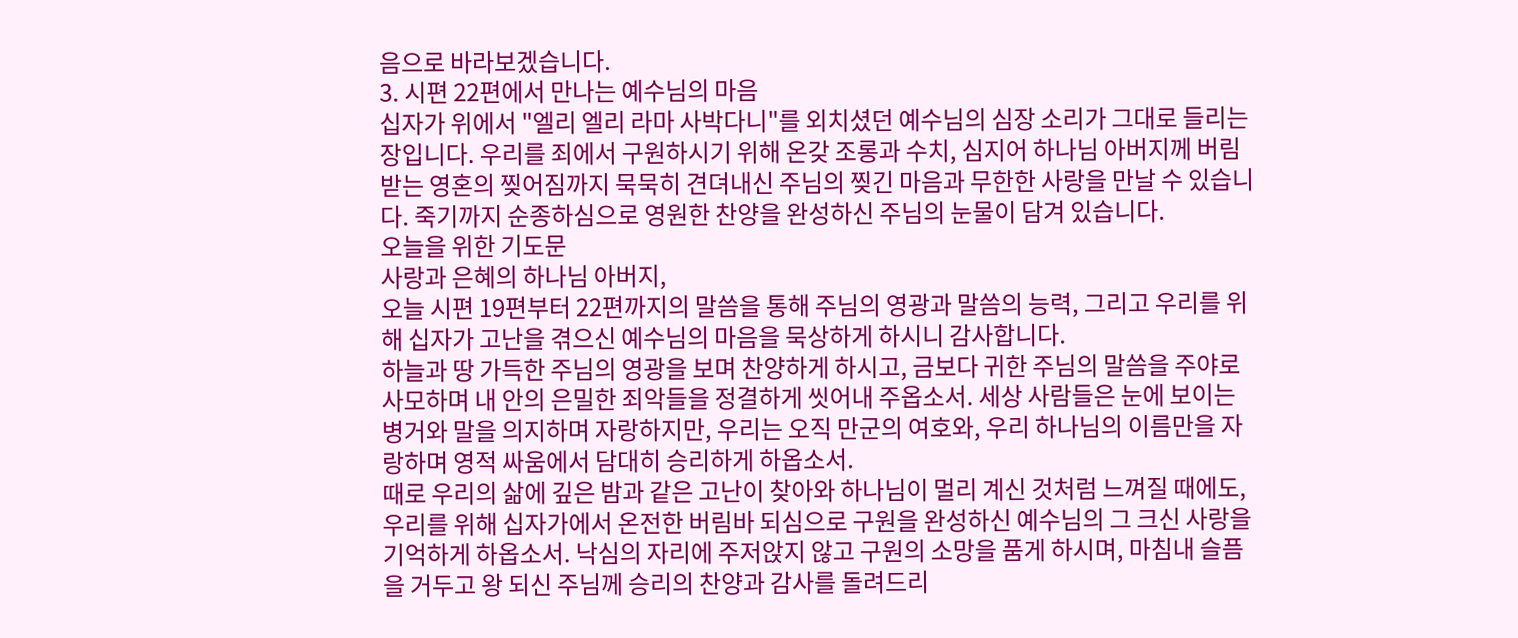음으로 바라보겠습니다.
3. 시편 22편에서 만나는 예수님의 마음
십자가 위에서 "엘리 엘리 라마 사박다니"를 외치셨던 예수님의 심장 소리가 그대로 들리는 장입니다. 우리를 죄에서 구원하시기 위해 온갖 조롱과 수치, 심지어 하나님 아버지께 버림받는 영혼의 찢어짐까지 묵묵히 견뎌내신 주님의 찢긴 마음과 무한한 사랑을 만날 수 있습니다. 죽기까지 순종하심으로 영원한 찬양을 완성하신 주님의 눈물이 담겨 있습니다.
오늘을 위한 기도문
사랑과 은혜의 하나님 아버지,
오늘 시편 19편부터 22편까지의 말씀을 통해 주님의 영광과 말씀의 능력, 그리고 우리를 위해 십자가 고난을 겪으신 예수님의 마음을 묵상하게 하시니 감사합니다.
하늘과 땅 가득한 주님의 영광을 보며 찬양하게 하시고, 금보다 귀한 주님의 말씀을 주야로 사모하며 내 안의 은밀한 죄악들을 정결하게 씻어내 주옵소서. 세상 사람들은 눈에 보이는 병거와 말을 의지하며 자랑하지만, 우리는 오직 만군의 여호와, 우리 하나님의 이름만을 자랑하며 영적 싸움에서 담대히 승리하게 하옵소서.
때로 우리의 삶에 깊은 밤과 같은 고난이 찾아와 하나님이 멀리 계신 것처럼 느껴질 때에도, 우리를 위해 십자가에서 온전한 버림바 되심으로 구원을 완성하신 예수님의 그 크신 사랑을 기억하게 하옵소서. 낙심의 자리에 주저앉지 않고 구원의 소망을 품게 하시며, 마침내 슬픔을 거두고 왕 되신 주님께 승리의 찬양과 감사를 돌려드리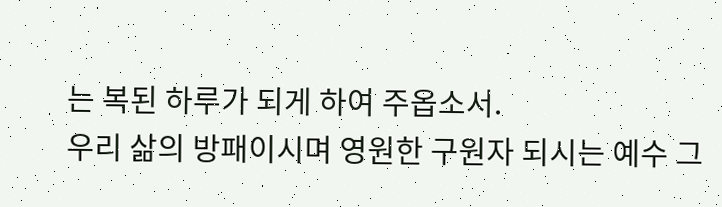는 복된 하루가 되게 하여 주옵소서.
우리 삶의 방패이시며 영원한 구원자 되시는 예수 그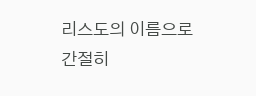리스도의 이름으로 간절히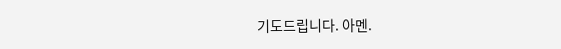기도드립니다. 아멘.